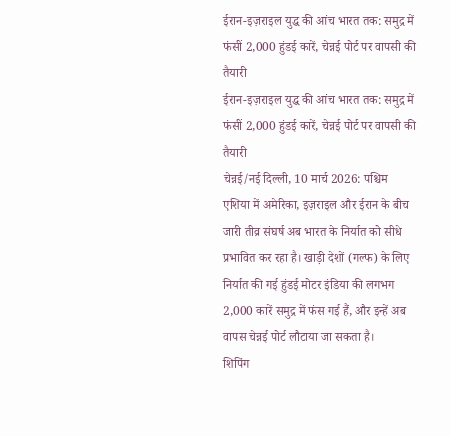ईरान-इज़राइल युद्ध की आंच भारत तक: समुद्र में फंसीं 2,000 हुंडई कारें, चेन्नई पोर्ट पर वापसी की तैयारी
ईरान-इज़राइल युद्ध की आंच भारत तक: समुद्र में फंसीं 2,000 हुंडई कारें, चेन्नई पोर्ट पर वापसी की तैयारी
चेन्नई/नई दिल्ली, 10 मार्च 2026: पश्चिम एशिया में अमेरिका, इज़राइल और ईरान के बीच जारी तीव्र संघर्ष अब भारत के निर्यात को सीधे प्रभावित कर रहा है। खाड़ी देशों (गल्फ) के लिए निर्यात की गई हुंडई मोटर इंडिया की लगभग 2,000 कारें समुद्र में फंस गई हैं, और इन्हें अब वापस चेन्नई पोर्ट लौटाया जा सकता है।
शिपिंग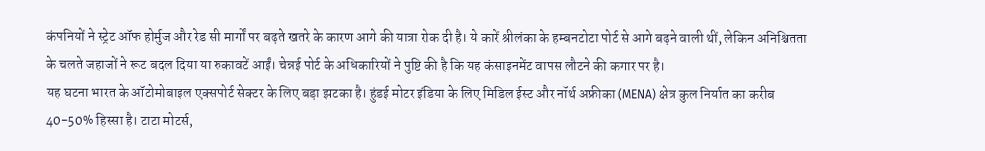कंपनियों ने स्ट्रेट ऑफ होर्मुज और रेड सी मार्गों पर बढ़ते खतरे के कारण आगे की यात्रा रोक दी है। ये कारें श्रीलंका के हम्बनटोटा पोर्ट से आगे बढ़ने वाली थीं, लेकिन अनिश्चितता के चलते जहाजों ने रूट बदल दिया या रुकावटें आईं। चेन्नई पोर्ट के अधिकारियों ने पुष्टि की है कि यह कंसाइनमेंट वापस लौटने की कगार पर है।
यह घटना भारत के ऑटोमोबाइल एक्सपोर्ट सेक्टर के लिए बड़ा झटका है। हुंडई मोटर इंडिया के लिए मिडिल ईस्ट और नॉर्थ अफ्रीका (MENA) क्षेत्र कुल निर्यात का करीब 40-50% हिस्सा है। टाटा मोटर्स,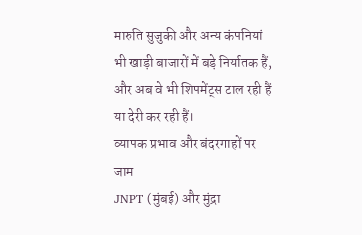मारुति सुजुकी और अन्य कंपनियां भी खाड़ी बाजारों में बड़े निर्यातक हैं, और अब वे भी शिपमेंट्स टाल रही हैं या देरी कर रही हैं।
व्यापक प्रभाव और बंदरगाहों पर जाम
JNPT (मुंबई) और मुंद्रा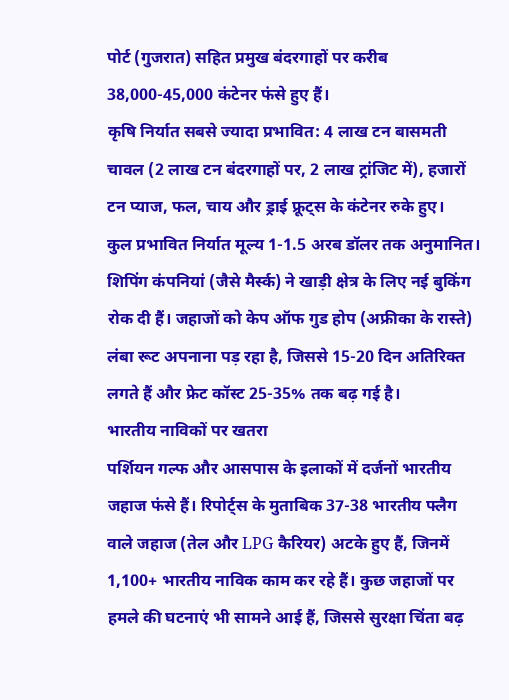पोर्ट (गुजरात) सहित प्रमुख बंदरगाहों पर करीब 38,000-45,000 कंटेनर फंसे हुए हैं।
कृषि निर्यात सबसे ज्यादा प्रभावित: 4 लाख टन बासमती चावल (2 लाख टन बंदरगाहों पर, 2 लाख ट्रांजिट में), हजारों टन प्याज, फल, चाय और ड्राई फ्रूट्स के कंटेनर रुके हुए।
कुल प्रभावित निर्यात मूल्य 1-1.5 अरब डॉलर तक अनुमानित।
शिपिंग कंपनियां (जैसे मैर्स्क) ने खाड़ी क्षेत्र के लिए नई बुकिंग रोक दी हैं। जहाजों को केप ऑफ गुड होप (अफ्रीका के रास्ते) लंबा रूट अपनाना पड़ रहा है, जिससे 15-20 दिन अतिरिक्त लगते हैं और फ्रेट कॉस्ट 25-35% तक बढ़ गई है।
भारतीय नाविकों पर खतरा
पर्शियन गल्फ और आसपास के इलाकों में दर्जनों भारतीय जहाज फंसे हैं। रिपोर्ट्स के मुताबिक 37-38 भारतीय फ्लैग वाले जहाज (तेल और LPG कैरियर) अटके हुए हैं, जिनमें 1,100+ भारतीय नाविक काम कर रहे हैं। कुछ जहाजों पर हमले की घटनाएं भी सामने आई हैं, जिससे सुरक्षा चिंता बढ़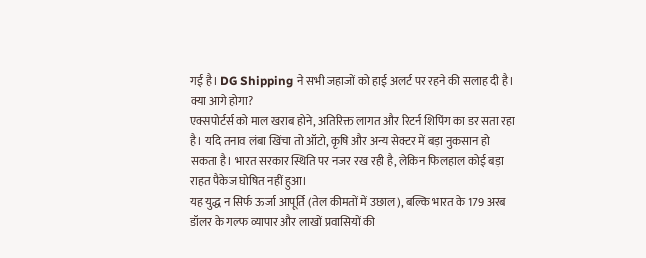गई है। DG Shipping ने सभी जहाजों को हाई अलर्ट पर रहने की सलाह दी है।
क्या आगे होगा?
एक्सपोर्टर्स को माल खराब होने, अतिरिक्त लागत और रिटर्न शिपिंग का डर सता रहा है। यदि तनाव लंबा खिंचा तो ऑटो, कृषि और अन्य सेक्टर में बड़ा नुकसान हो सकता है। भारत सरकार स्थिति पर नजर रख रही है, लेकिन फिलहाल कोई बड़ा राहत पैकेज घोषित नहीं हुआ।
यह युद्ध न सिर्फ ऊर्जा आपूर्ति (तेल कीमतों में उछाल), बल्कि भारत के 179 अरब डॉलर के गल्फ व्यापार और लाखों प्रवासियों की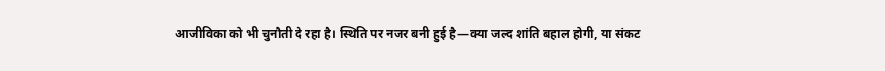आजीविका को भी चुनौती दे रहा है। स्थिति पर नजर बनी हुई है—क्या जल्द शांति बहाल होगी, या संकट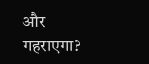और गहराएगा?